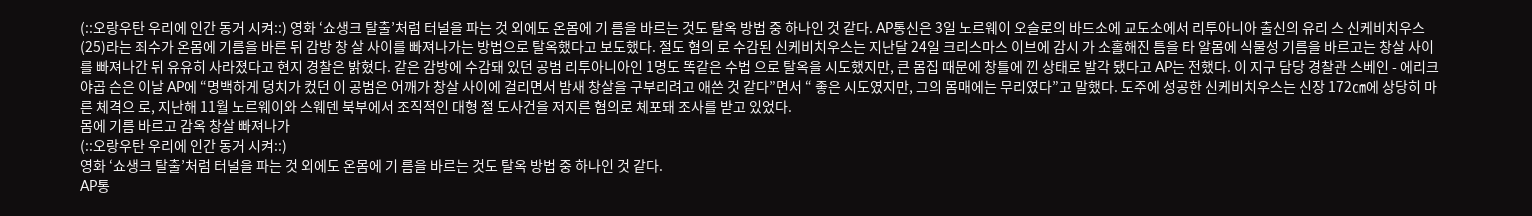(::오랑우탄 우리에 인간 동거 시켜::) 영화 ‘쇼생크 탈출’처럼 터널을 파는 것 외에도 온몸에 기 름을 바르는 것도 탈옥 방법 중 하나인 것 같다. AP통신은 3일 노르웨이 오슬로의 바드소에 교도소에서 리투아니아 출신의 유리 스 신케비치우스(25)라는 죄수가 온몸에 기름을 바른 뒤 감방 창 살 사이를 빠져나가는 방법으로 탈옥했다고 보도했다. 절도 혐의 로 수감된 신케비치우스는 지난달 24일 크리스마스 이브에 감시 가 소홀해진 틈을 타 알몸에 식물성 기름을 바르고는 창살 사이 를 빠져나간 뒤 유유히 사라졌다고 현지 경찰은 밝혔다. 같은 감방에 수감돼 있던 공범 리투아니아인 1명도 똑같은 수법 으로 탈옥을 시도했지만, 큰 몸집 때문에 창틀에 낀 상태로 발각 됐다고 AP는 전했다. 이 지구 담당 경찰관 스베인 - 에리크 야곱 슨은 이날 AP에 “명백하게 덩치가 컸던 이 공범은 어깨가 창살 사이에 걸리면서 밤새 창살을 구부리려고 애쓴 것 같다”면서 “ 좋은 시도였지만, 그의 몸매에는 무리였다”고 말했다. 도주에 성공한 신케비치우스는 신장 172㎝에 상당히 마른 체격으 로, 지난해 11월 노르웨이와 스웨덴 북부에서 조직적인 대형 절 도사건을 저지른 혐의로 체포돼 조사를 받고 있었다.
몸에 기름 바르고 감옥 창살 빠져나가
(::오랑우탄 우리에 인간 동거 시켜::)
영화 ‘쇼생크 탈출’처럼 터널을 파는 것 외에도 온몸에 기 름을 바르는 것도 탈옥 방법 중 하나인 것 같다.
AP통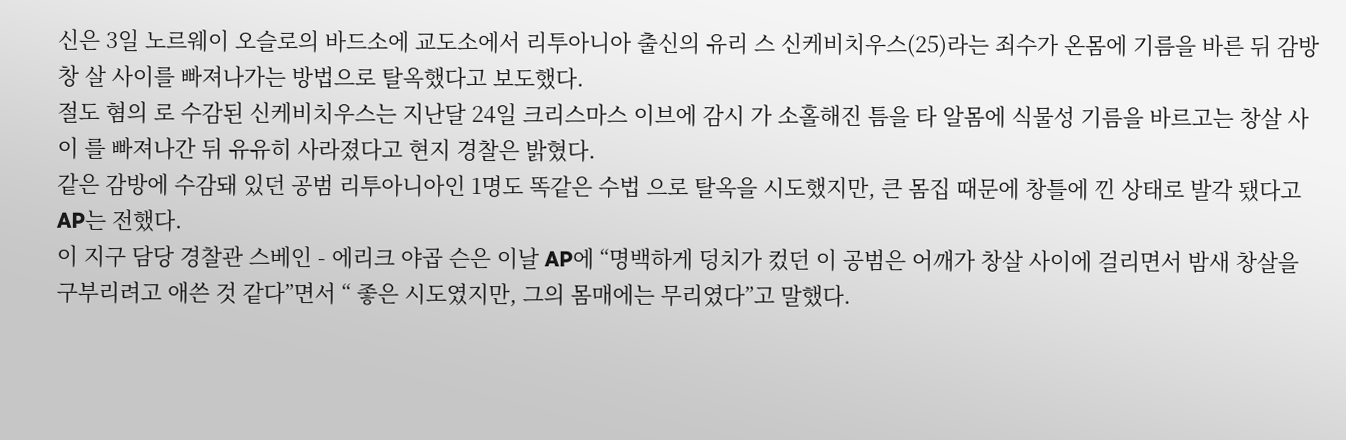신은 3일 노르웨이 오슬로의 바드소에 교도소에서 리투아니아 출신의 유리 스 신케비치우스(25)라는 죄수가 온몸에 기름을 바른 뒤 감방 창 살 사이를 빠져나가는 방법으로 탈옥했다고 보도했다.
절도 혐의 로 수감된 신케비치우스는 지난달 24일 크리스마스 이브에 감시 가 소홀해진 틈을 타 알몸에 식물성 기름을 바르고는 창살 사이 를 빠져나간 뒤 유유히 사라졌다고 현지 경찰은 밝혔다.
같은 감방에 수감돼 있던 공범 리투아니아인 1명도 똑같은 수법 으로 탈옥을 시도했지만, 큰 몸집 때문에 창틀에 낀 상태로 발각 됐다고 AP는 전했다.
이 지구 담당 경찰관 스베인 - 에리크 야곱 슨은 이날 AP에 “명백하게 덩치가 컸던 이 공범은 어깨가 창살 사이에 걸리면서 밤새 창살을 구부리려고 애쓴 것 같다”면서 “ 좋은 시도였지만, 그의 몸매에는 무리였다”고 말했다.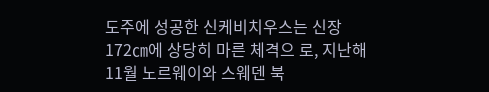도주에 성공한 신케비치우스는 신장 172㎝에 상당히 마른 체격으 로, 지난해 11월 노르웨이와 스웨덴 북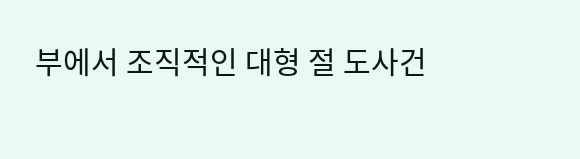부에서 조직적인 대형 절 도사건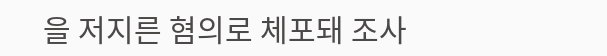을 저지른 혐의로 체포돼 조사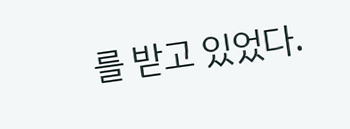를 받고 있었다.